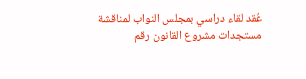عُقد لقاء دراسي بمجلس النواب لمناقشة مستجدات مشروع القانون رقم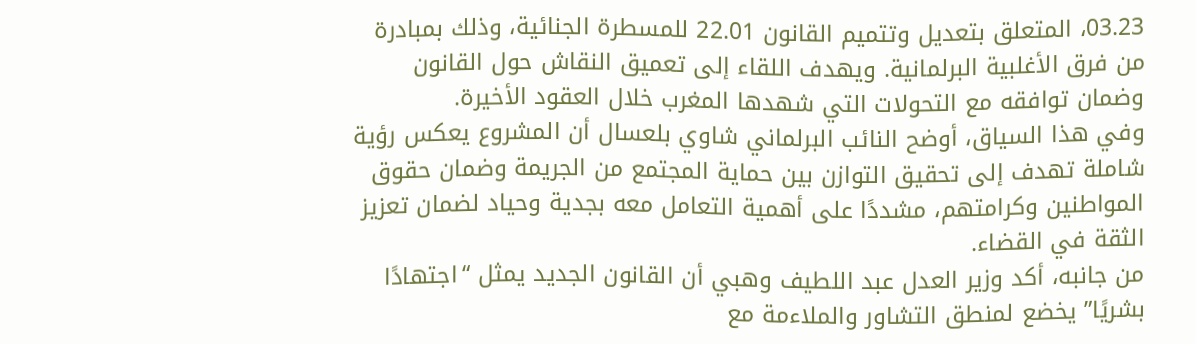03.23، المتعلق بتعديل وتتميم القانون 22.01 للمسطرة الجنائية، وذلك بمبادرة من فرق الأغلبية البرلمانية. ويهدف اللقاء إلى تعميق النقاش حول القانون وضمان توافقه مع التحولات التي شهدها المغرب خلال العقود الأخيرة.
وفي هذا السياق، أوضح النائب البرلماني شاوي بلعسال أن المشروع يعكس رؤية شاملة تهدف إلى تحقيق التوازن بين حماية المجتمع من الجريمة وضمان حقوق المواطنين وكرامتهم، مشددًا على أهمية التعامل معه بجدية وحياد لضمان تعزيز الثقة في القضاء.
من جانبه، أكد وزير العدل عبد اللطيف وهبي أن القانون الجديد يمثل “اجتهادًا بشريًا” يخضع لمنطق التشاور والملاءمة مع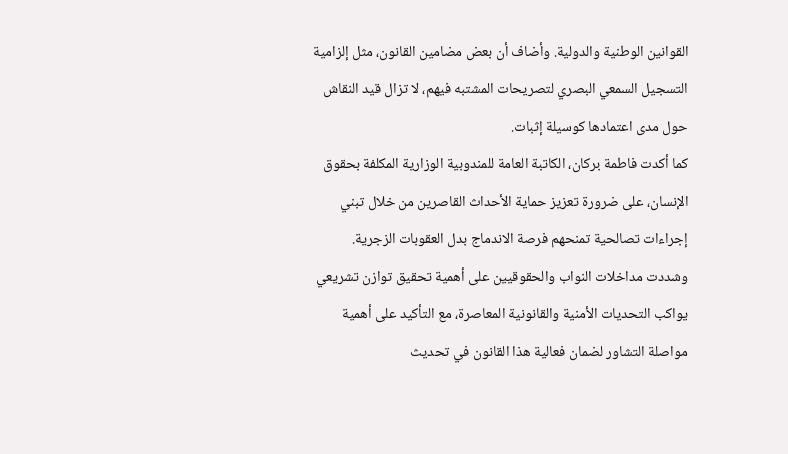القوانين الوطنية والدولية. وأضاف أن بعض مضامين القانون، مثل إلزامية التسجيل السمعي البصري لتصريحات المشتبه فيهم، لا تزال قيد النقاش حول مدى اعتمادها كوسيلة إثبات.
كما أكدت فاطمة بركان، الكاتبة العامة للمندوبية الوزارية المكلفة بحقوق الإنسان، على ضرورة تعزيز حماية الأحداث القاصرين من خلال تبني إجراءات تصالحية تمنحهم فرصة الاندماج بدل العقوبات الزجرية.
وشددت مداخلات النواب والحقوقيين على أهمية تحقيق توازن تشريعي يواكب التحديات الأمنية والقانونية المعاصرة، مع التأكيد على أهمية مواصلة التشاور لضمان فعالية هذا القانون في تحديث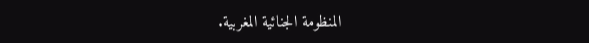المنظومة الجنائية المغربية.